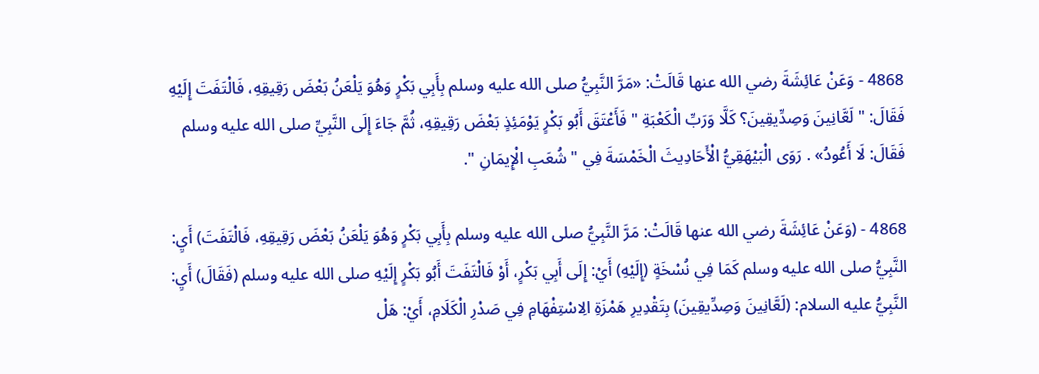4868 - وَعَنْ عَائِشَةَ رضي الله عنها قَالَتْ: «مَرَّ النَّبِيُّ صلى الله عليه وسلم بِأَبِي بَكْرٍ وَهُوَ يَلْعَنُ بَعْضَ رَقِيقِهِ، فَالْتَفَتَ إِلَيْهِ فَقَالَ: " لَعَّانِينَ وَصِدِّيقِينَ؟ كَلَّا وَرَبِّ الْكَعْبَةِ " فَأَعْتَقَ أَبُو بَكْرٍ يَوْمَئِذٍ بَعْضَ رَقِيقِهِ، ثُمَّ جَاءَ إِلَى النَّبِيِّ صلى الله عليه وسلم فَقَالَ: لَا أَعُودُ» . رَوَى الْبَيْهَقِيُّ الْأَحَادِيثَ الْخَمْسَةَ فِي " شُعَبِ الْإِيمَانِ ".

4868 - (وَعَنْ عَائِشَةَ رضي الله عنها قَالَتْ: مَرَّ النَّبِيُّ صلى الله عليه وسلم بِأَبِي بَكْرٍ وَهُوَ يَلْعَنُ بَعْضَ رَقِيقِهِ، فَالْتَفَتَ) أَيِ: النَّبِيُّ صلى الله عليه وسلم كَمَا فِي نُسْخَةٍ (إِلَيْهِ) أَيْ: إِلَى أَبِي بَكْرٍ، أَوْ فَالْتَفَتَ أَبُو بَكْرٍ إِلَيْهِ صلى الله عليه وسلم (فَقَالَ) أَيِ: النَّبِيُّ عليه السلام: (لَعَّانِينَ وَصِدِّيقِينَ) بِتَقْدِيرِ هَمْزَةِ الِاسْتِفْهَامِ فِي صَدْرِ الْكَلَامِ، أَيْ: هَلْ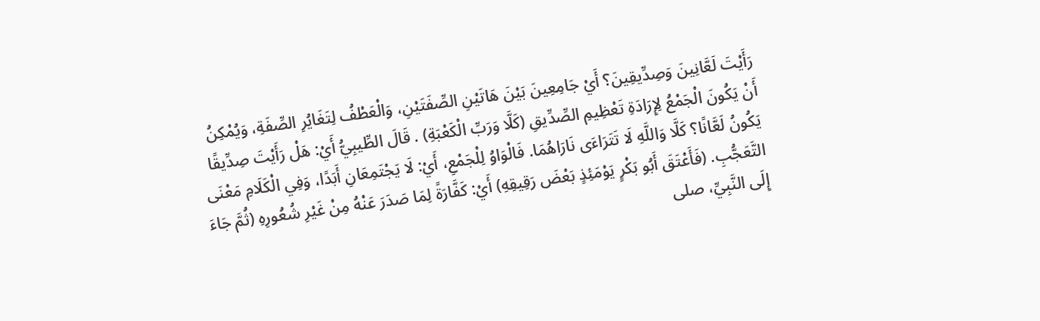رَأَيْتَ لَعَّانِينَ وَصِدِّيقِينَ؟ أَيْ جَامِعِينَ بَيْنَ هَاتَيْنِ الصِّفَتَيْنِ، وَالْعَطْفُ لِتَغَايُرِ الصِّفَةِ، وَيُمْكِنُ أَنْ يَكُونَ الْجَمْعُ لِإِرَادَةِ تَعْظِيمِ الصِّدِّيقِ (كَلَّا وَرَبِّ الْكَعْبَةِ) . قَالَ الطِّيبِيُّ أَيْ: هَلْ رَأَيْتَ صِدِّيقًا يَكُونُ لَعَّانًا؟ كَلَّا وَاللَّهِ لَا تَتَرَاءَى نَارَاهُمَا. فَالْوَاوُ لِلْجَمْعِ، أَيْ: لَا يَجْتَمِعَانِ أَبَدًا، وَفِي الْكَلَامِ مَعْنَى التَّعَجُّبِ. (فَأَعْتَقَ أَبُو بَكْرٍ يَوْمَئِذٍ بَعْضَ رَقِيقِهِ) أَيْ: كَفَّارَةً لِمَا صَدَرَ عَنْهُ مِنْ غَيْرِ شُعُورِهِ (ثُمَّ جَاءَ إِلَى النَّبِيِّ، صلى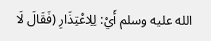الله عليه وسلم أَيْ: لِلِاعْتِذَارِ (فَقَالَ لَا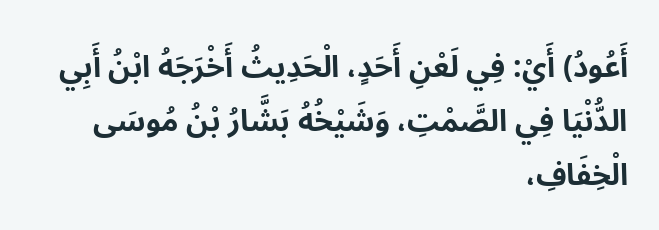أَعُودُ) أَيْ: فِي لَعْنِ أَحَدٍ، الْحَدِيثُ أَخْرَجَهُ ابْنُ أَبِي الدُّنْيَا فِي الصَّمْتِ، وَشَيْخُهُ بَشَّارُ بْنُ مُوسَى الْخِفَافِ،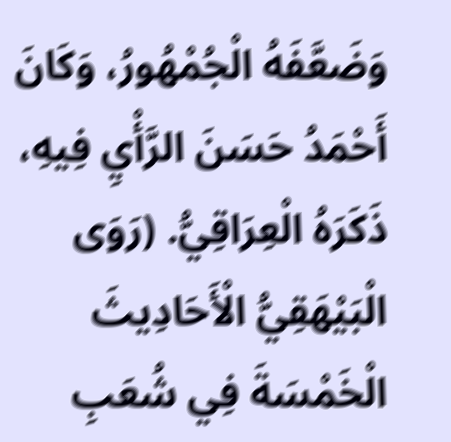وَضَعَّفَهُ الْجُمْهُورُ، وَكَانَ أَحْمَدُ حَسَنَ الرَّأْيِ فِيهِ، ذَكَرَهُ الْعِرَاقِيُّ. (رَوَى الْبَيْهَقِيُّ الْأَحَادِيثَ الْخَمْسَةَ فِي شُعَبِ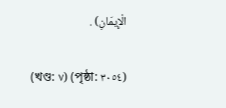الْإِيمَانِ) .

(খণ্ড: ٧) (পৃষ্ঠা: ٣٠٥٤)